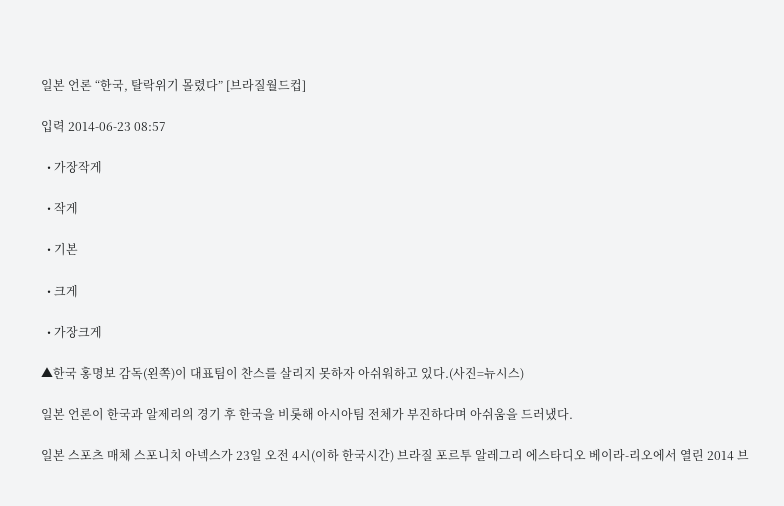일본 언론 “한국, 탈락위기 몰렸다” [브라질월드컵]

입력 2014-06-23 08:57

  • 가장작게

  • 작게

  • 기본

  • 크게

  • 가장크게

▲한국 홍명보 감독(왼쪽)이 대표팀이 찬스를 살리지 못하자 아쉬워하고 있다.(사진=뉴시스)

일본 언론이 한국과 알제리의 경기 후 한국을 비롯해 아시아팀 전체가 부진하다며 아쉬움을 드러냈다.

일본 스포츠 매체 스포니치 아넥스가 23일 오전 4시(이하 한국시간) 브라질 포르투 알레그리 에스타디오 베이라-리오에서 열린 2014 브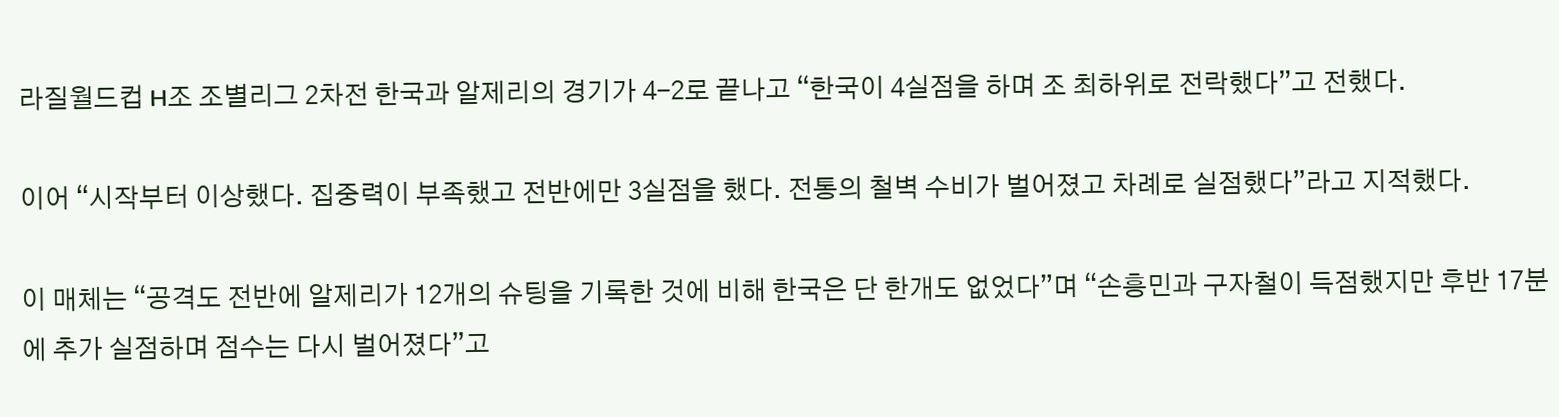라질월드컵 H조 조별리그 2차전 한국과 알제리의 경기가 4-2로 끝나고 “한국이 4실점을 하며 조 최하위로 전락했다”고 전했다.

이어 “시작부터 이상했다. 집중력이 부족했고 전반에만 3실점을 했다. 전통의 철벽 수비가 벌어졌고 차례로 실점했다”라고 지적했다.

이 매체는 “공격도 전반에 알제리가 12개의 슈팅을 기록한 것에 비해 한국은 단 한개도 없었다”며 “손흥민과 구자철이 득점했지만 후반 17분에 추가 실점하며 점수는 다시 벌어졌다”고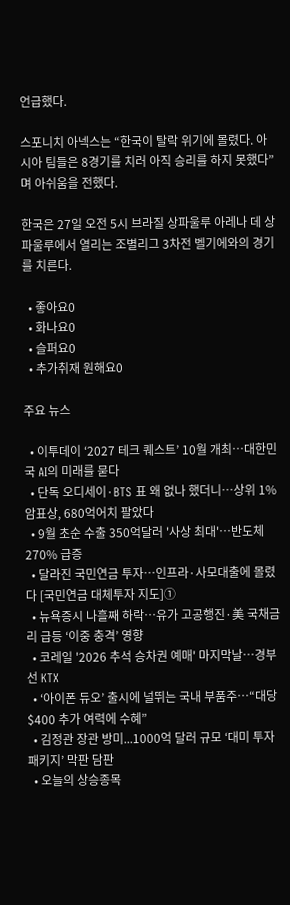언급했다.

스포니치 아넥스는 “한국이 탈락 위기에 몰렸다. 아시아 팀들은 8경기를 치러 아직 승리를 하지 못했다”며 아쉬움을 전했다.

한국은 27일 오전 5시 브라질 상파울루 아레나 데 상파울루에서 열리는 조별리그 3차전 벨기에와의 경기를 치른다.

  • 좋아요0
  • 화나요0
  • 슬퍼요0
  • 추가취재 원해요0

주요 뉴스

  • 이투데이 ‘2027 테크 퀘스트’ 10월 개최⋯대한민국 AI의 미래를 묻다
  • 단독 오디세이·BTS 표 왜 없나 했더니…상위 1% 암표상, 680억어치 팔았다
  • 9월 초순 수출 350억달러 '사상 최대'⋯반도체 270% 급증
  • 달라진 국민연금 투자…인프라·사모대출에 몰렸다 [국민연금 대체투자 지도]①
  • 뉴욕증시 나흘째 하락…유가 고공행진·美 국채금리 급등 ‘이중 충격’ 영향
  • 코레일 '2026 추석 승차권 예매' 마지막날…경부선 KTX
  • ‘아이폰 듀오’ 출시에 널뛰는 국내 부품주⋯“대당 $400 추가 여력에 수혜”
  • 김정관 장관 방미...1000억 달러 규모 ‘대미 투자 패키지’ 막판 담판
  • 오늘의 상승종목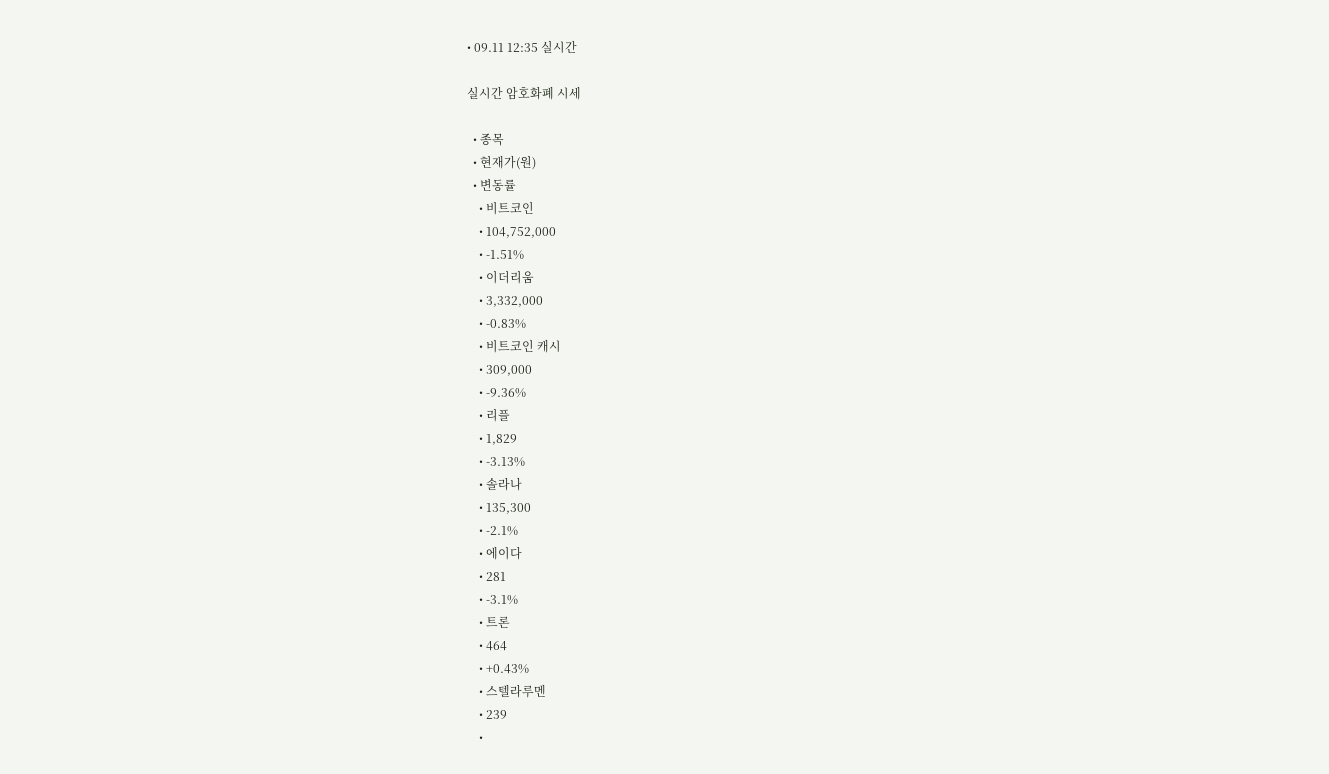• 09.11 12:35 실시간

실시간 암호화폐 시세

  • 종목
  • 현재가(원)
  • 변동률
    • 비트코인
    • 104,752,000
    • -1.51%
    • 이더리움
    • 3,332,000
    • -0.83%
    • 비트코인 캐시
    • 309,000
    • -9.36%
    • 리플
    • 1,829
    • -3.13%
    • 솔라나
    • 135,300
    • -2.1%
    • 에이다
    • 281
    • -3.1%
    • 트론
    • 464
    • +0.43%
    • 스텔라루멘
    • 239
    •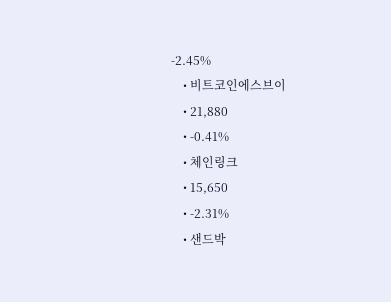-2.45%
    • 비트코인에스브이
    • 21,880
    • -0.41%
    • 체인링크
    • 15,650
    • -2.31%
    • 샌드박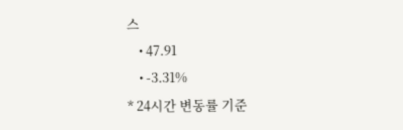스
    • 47.91
    • -3.31%
* 24시간 변동률 기준